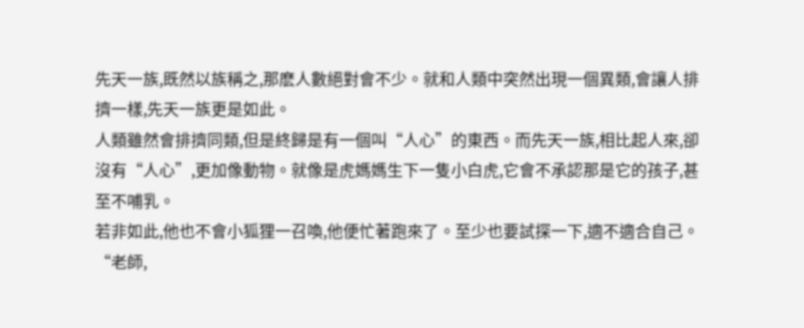先天一族,既然以族稱之,那麽人數絕對會不少。就和人類中突然出現一個異類,會讓人排擠一樣,先天一族更是如此。
人類雖然會排擠同類,但是終歸是有一個叫“人心”的東西。而先天一族,相比起人來,卻沒有“人心”,更加像動物。就像是虎媽媽生下一隻小白虎,它會不承認那是它的孩子,甚至不哺乳。
若非如此,他也不會小狐狸一召喚,他便忙著跑來了。至少也要試探一下,適不適合自己。
“老師,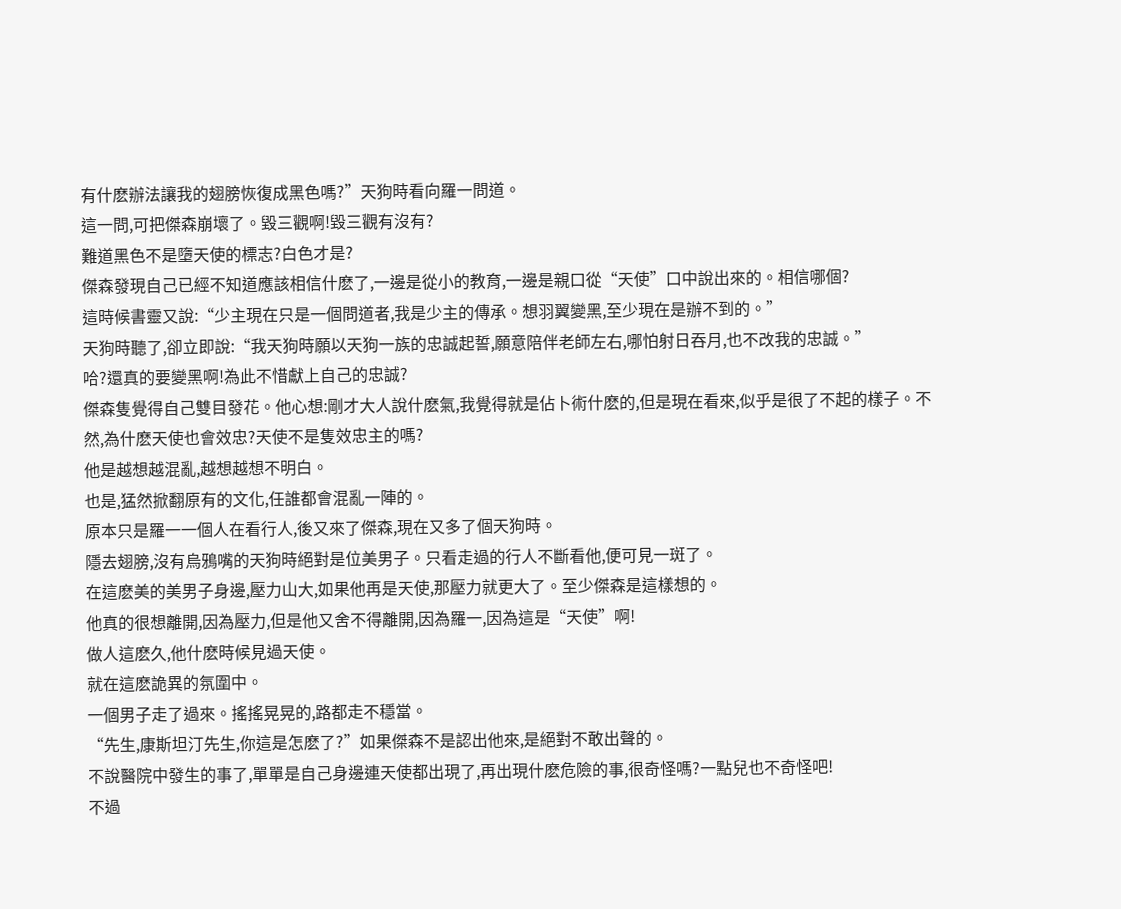有什麽辦法讓我的翅膀恢復成黑色嗎?”天狗時看向羅一問道。
這一問,可把傑森崩壞了。毀三觀啊!毀三觀有沒有?
難道黑色不是墮天使的標志?白色才是?
傑森發現自己已經不知道應該相信什麽了,一邊是從小的教育,一邊是親口從“天使”口中說出來的。相信哪個?
這時候書靈又說:“少主現在只是一個問道者,我是少主的傳承。想羽翼變黑,至少現在是辦不到的。”
天狗時聽了,卻立即說:“我天狗時願以天狗一族的忠誠起誓,願意陪伴老師左右,哪怕射日吞月,也不改我的忠誠。”
哈?還真的要變黑啊!為此不惜獻上自己的忠誠?
傑森隻覺得自己雙目發花。他心想:剛才大人說什麽氣,我覺得就是佔卜術什麽的,但是現在看來,似乎是很了不起的樣子。不然,為什麽天使也會效忠?天使不是隻效忠主的嗎?
他是越想越混亂,越想越想不明白。
也是,猛然掀翻原有的文化,任誰都會混亂一陣的。
原本只是羅一一個人在看行人,後又來了傑森,現在又多了個天狗時。
隱去翅膀,沒有烏鴉嘴的天狗時絕對是位美男子。只看走過的行人不斷看他,便可見一斑了。
在這麽美的美男子身邊,壓力山大,如果他再是天使,那壓力就更大了。至少傑森是這樣想的。
他真的很想離開,因為壓力,但是他又舍不得離開,因為羅一,因為這是“天使”啊!
做人這麽久,他什麽時候見過天使。
就在這麽詭異的氛圍中。
一個男子走了過來。搖搖晃晃的,路都走不穩當。
“先生,康斯坦汀先生,你這是怎麽了?”如果傑森不是認出他來,是絕對不敢出聲的。
不說醫院中發生的事了,單單是自己身邊連天使都出現了,再出現什麽危險的事,很奇怪嗎?一點兒也不奇怪吧!
不過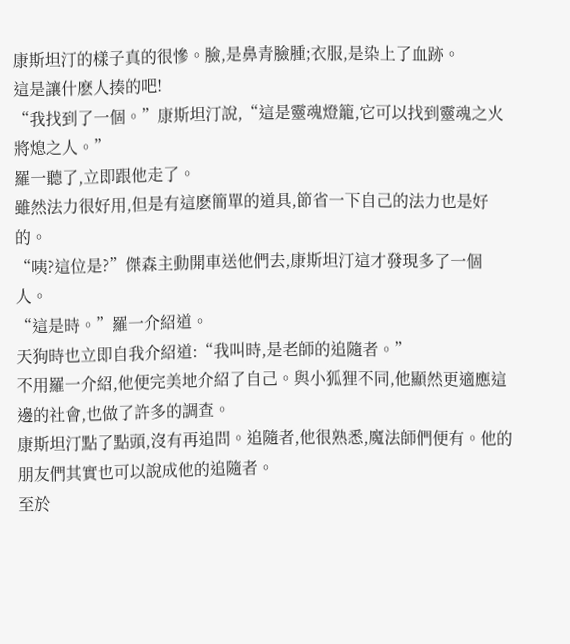康斯坦汀的樣子真的很慘。臉,是鼻青臉腫;衣服,是染上了血跡。
這是讓什麽人揍的吧!
“我找到了一個。”康斯坦汀說,“這是靈魂燈籠,它可以找到靈魂之火將熄之人。”
羅一聽了,立即跟他走了。
雖然法力很好用,但是有這麽簡單的道具,節省一下自己的法力也是好的。
“咦?這位是?”傑森主動開車送他們去,康斯坦汀這才發現多了一個人。
“這是時。”羅一介紹道。
天狗時也立即自我介紹道:“我叫時,是老師的追隨者。”
不用羅一介紹,他便完美地介紹了自己。與小狐狸不同,他顯然更適應這邊的社會,也做了許多的調查。
康斯坦汀點了點頭,沒有再追問。追隨者,他很熟悉,魔法師們便有。他的朋友們其實也可以說成他的追隨者。
至於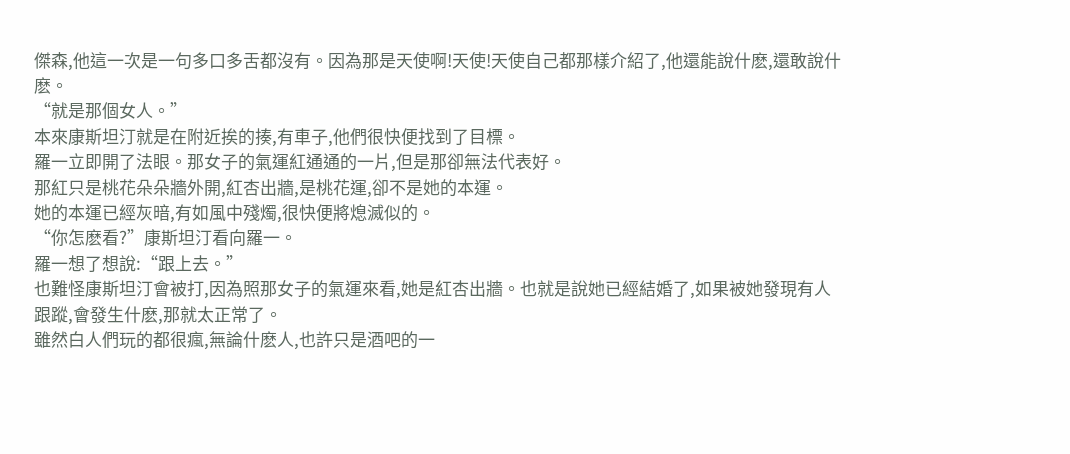傑森,他這一次是一句多口多舌都沒有。因為那是天使啊!天使!天使自己都那樣介紹了,他還能說什麽,還敢說什麽。
“就是那個女人。”
本來康斯坦汀就是在附近挨的揍,有車子,他們很快便找到了目標。
羅一立即開了法眼。那女子的氣運紅通通的一片,但是那卻無法代表好。
那紅只是桃花朵朵牆外開,紅杏出牆,是桃花運,卻不是她的本運。
她的本運已經灰暗,有如風中殘燭,很快便將熄滅似的。
“你怎麽看?”康斯坦汀看向羅一。
羅一想了想說:“跟上去。”
也難怪康斯坦汀會被打,因為照那女子的氣運來看,她是紅杏出牆。也就是說她已經結婚了,如果被她發現有人跟蹤,會發生什麽,那就太正常了。
雖然白人們玩的都很瘋,無論什麽人,也許只是酒吧的一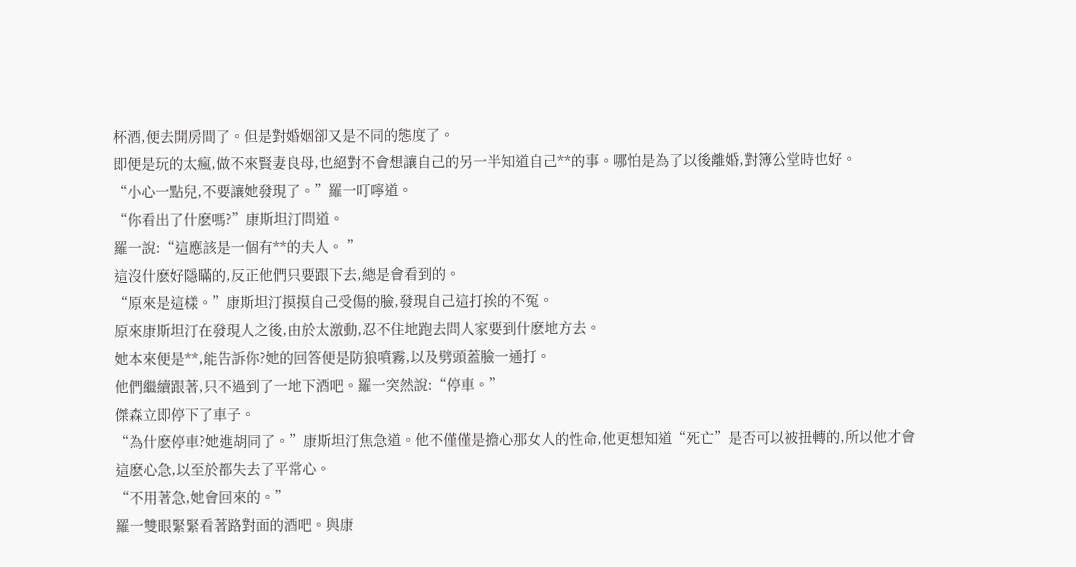杯酒,便去開房間了。但是對婚姻卻又是不同的態度了。
即便是玩的太瘋,做不來賢妻良母,也絕對不會想讓自己的另一半知道自己**的事。哪怕是為了以後離婚,對簿公堂時也好。
“小心一點兒,不要讓她發現了。”羅一叮嚀道。
“你看出了什麽嗎?”康斯坦汀問道。
羅一說:“這應該是一個有**的夫人。 ”
這沒什麽好隱瞞的,反正他們只要跟下去,總是會看到的。
“原來是這樣。”康斯坦汀摸摸自己受傷的臉,發現自己這打挨的不冤。
原來康斯坦汀在發現人之後,由於太激動,忍不住地跑去問人家要到什麽地方去。
她本來便是**,能告訴你?她的回答便是防狼噴霧,以及劈頭蓋臉一通打。
他們繼續跟著,只不過到了一地下酒吧。羅一突然說:“停車。”
傑森立即停下了車子。
“為什麽停車?她進胡同了。”康斯坦汀焦急道。他不僅僅是擔心那女人的性命,他更想知道“死亡”是否可以被扭轉的,所以他才會這麽心急,以至於都失去了平常心。
“不用著急,她會回來的。”
羅一雙眼緊緊看著路對面的酒吧。與康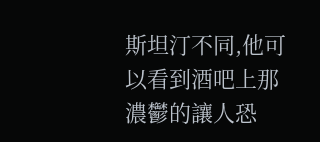斯坦汀不同,他可以看到酒吧上那濃鬱的讓人恐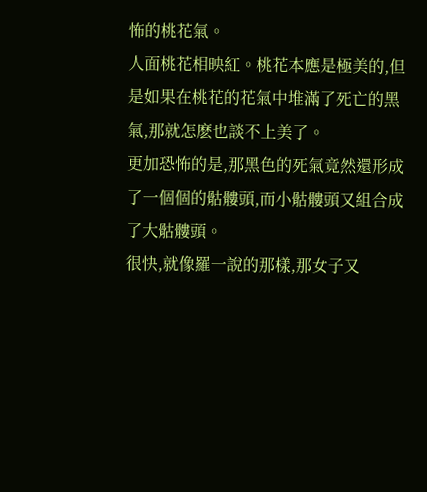怖的桃花氣。
人面桃花相映紅。桃花本應是極美的,但是如果在桃花的花氣中堆滿了死亡的黑氣,那就怎麽也談不上美了。
更加恐怖的是,那黑色的死氣竟然還形成了一個個的骷髏頭,而小骷髏頭又組合成了大骷髏頭。
很快,就像羅一說的那樣,那女子又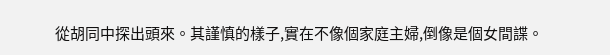從胡同中探出頭來。其謹慎的樣子,實在不像個家庭主婦,倒像是個女間諜。